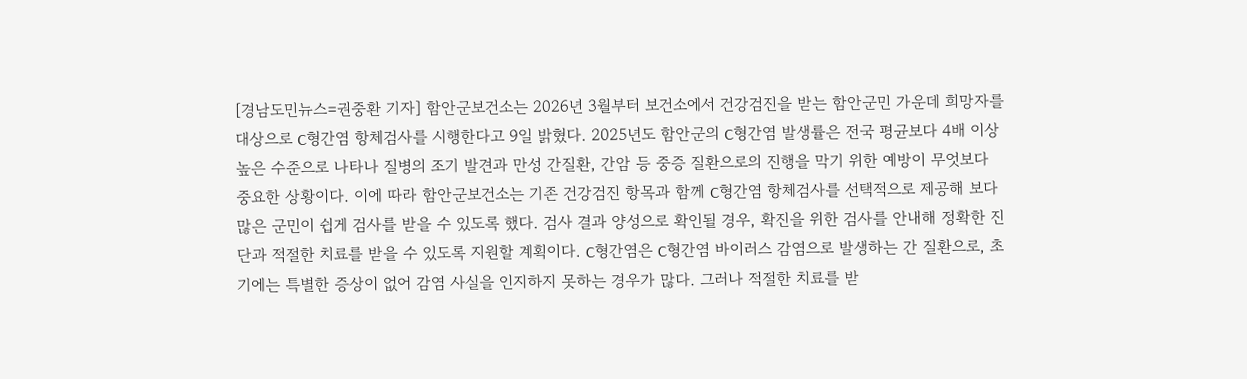[경남도민뉴스=권중환 기자] 함안군보건소는 2026년 3월부터 보건소에서 건강검진을 받는 함안군민 가운데 희망자를 대상으로 C형간염 항체검사를 시행한다고 9일 밝혔다. 2025년도 함안군의 C형간염 발생률은 전국 평균보다 4배 이상 높은 수준으로 나타나 질병의 조기 발견과 만성 간질환, 간암 등 중증 질환으로의 진행을 막기 위한 예방이 무엇보다 중요한 상황이다. 이에 따라 함안군보건소는 기존 건강검진 항목과 함께 C형간염 항체검사를 선택적으로 제공해 보다 많은 군민이 쉽게 검사를 받을 수 있도록 했다. 검사 결과 양성으로 확인될 경우, 확진을 위한 검사를 안내해 정확한 진단과 적절한 치료를 받을 수 있도록 지원할 계획이다. C형간염은 C형간염 바이러스 감염으로 발생하는 간 질환으로, 초기에는 특별한 증상이 없어 감염 사실을 인지하지 못하는 경우가 많다. 그러나 적절한 치료를 받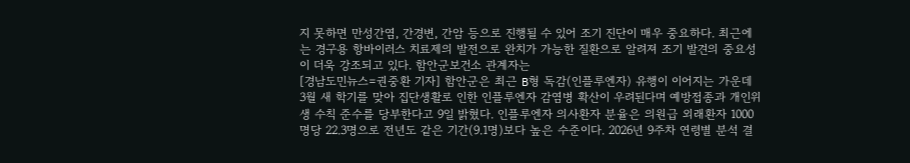지 못하면 만성간염, 간경변, 간암 등으로 진행될 수 있어 조기 진단이 매우 중요하다. 최근에는 경구용 항바이러스 치료제의 발전으로 완치가 가능한 질환으로 알려져 조기 발견의 중요성이 더욱 강조되고 있다. 함안군보건소 관계자는
[경남도민뉴스=권중환 기자] 함안군은 최근 B형 독감(인플루엔자) 유행이 이어지는 가운데 3월 새 학기를 맞아 집단생활로 인한 인플루엔자 감염병 확산이 우려된다며 예방접종과 개인위생 수칙 준수를 당부한다고 9일 밝혔다. 인플루엔자 의사환자 분율은 의원급 외래환자 1000명당 22.3명으로 전년도 같은 기간(9.1명)보다 높은 수준이다. 2026년 9주차 연령별 분석 결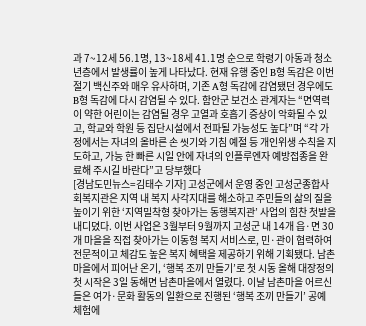과 7~12세 56.1명, 13~18세 41.1명 순으로 학령기 아동과 청소년층에서 발생률이 높게 나타났다. 현재 유행 중인 B형 독감은 이번 절기 백신주와 매우 유사하며, 기존 A형 독감에 감염됐던 경우에도 B형 독감에 다시 감염될 수 있다. 함안군 보건소 관계자는 “면역력이 약한 어린이는 감염될 경우 고열과 호흡기 증상이 악화될 수 있고, 학교와 학원 등 집단시설에서 전파될 가능성도 높다”며 “각 가정에서는 자녀의 올바른 손 씻기와 기침 예절 등 개인위생 수칙을 지도하고, 가능 한 빠른 시일 안에 자녀의 인플루엔자 예방접종을 완료해 주시길 바란다”고 당부했다
[경남도민뉴스=김태수 기자] 고성군에서 운영 중인 고성군종합사회복지관은 지역 내 복지 사각지대를 해소하고 주민들의 삶의 질을 높이기 위한 ‘지역밀착형 찾아가는 동행복지관’ 사업의 힘찬 첫발을 내디뎠다. 이번 사업은 3월부터 9월까지 고성군 내 14개 읍·면 30개 마을을 직접 찾아가는 이동형 복지 서비스로, 민·관이 협력하여 전문적이고 체감도 높은 복지 혜택을 제공하기 위해 기획됐다. 남촌마을에서 피어난 온기, ‘행복 조끼 만들기’로 첫 시동 올해 대장정의 첫 시작은 3일 동해면 남촌마을에서 열렸다. 이날 남촌마을 어르신들은 여가·문화 활동의 일환으로 진행된 ‘행복 조끼 만들기’ 공예 체험에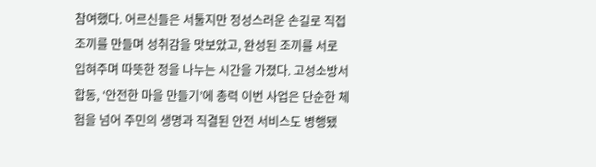참여했다. 어르신들은 서툴지만 정성스러운 손길로 직접 조끼를 만들며 성취감을 맛보았고, 완성된 조끼를 서로 입혀주며 따뜻한 정을 나누는 시간을 가졌다. 고성소방서 합동, ‘안전한 마을 만들기’에 총력 이번 사업은 단순한 체험을 넘어 주민의 생명과 직결된 안전 서비스도 병행됐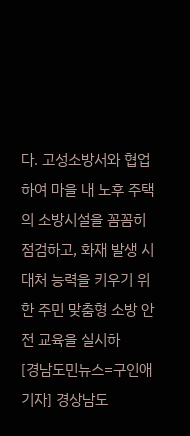다. 고성소방서와 협업하여 마을 내 노후 주택의 소방시설을 꼼꼼히 점검하고, 화재 발생 시 대처 능력을 키우기 위한 주민 맞춤형 소방 안전 교육을 실시하
[경남도민뉴스=구인애 기자] 경상남도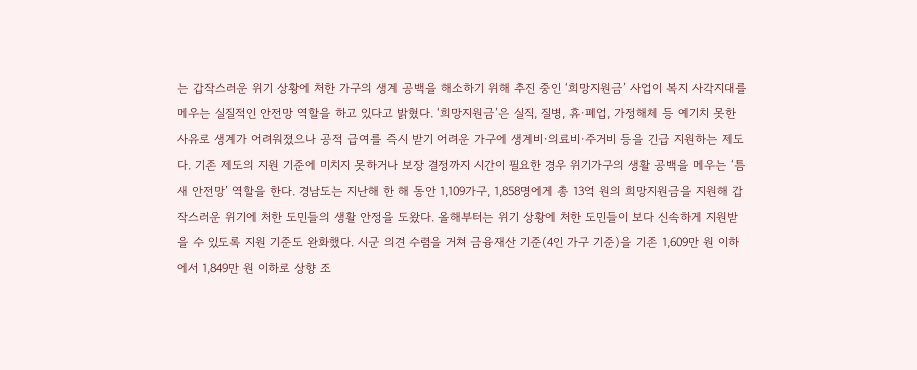는 갑작스러운 위기 상황에 처한 가구의 생계 공백을 해소하기 위해 추진 중인 ‘희망지원금’ 사업이 복지 사각지대를 메우는 실질적인 안전망 역할을 하고 있다고 밝혔다. ‘희망지원금’은 실직, 질병, 휴·폐업, 가정해체 등 예기치 못한 사유로 생계가 어려워졌으나 공적 급여를 즉시 받기 어려운 가구에 생계비·의료비·주거비 등을 긴급 지원하는 제도다. 기존 제도의 지원 기준에 미치지 못하거나 보장 결정까지 시간이 필요한 경우 위기가구의 생활 공백을 메우는 ‘틈새 안전망’ 역할을 한다. 경남도는 지난해 한 해 동안 1,109가구, 1,858명에게 총 13억 원의 희망지원금을 지원해 갑작스러운 위기에 처한 도민들의 생활 안정을 도왔다. 올해부터는 위기 상황에 처한 도민들이 보다 신속하게 지원받을 수 있도록 지원 기준도 완화했다. 시군 의견 수렴을 거쳐 금융재산 기준(4인 가구 기준)을 기존 1,609만 원 이하에서 1,849만 원 이하로 상향 조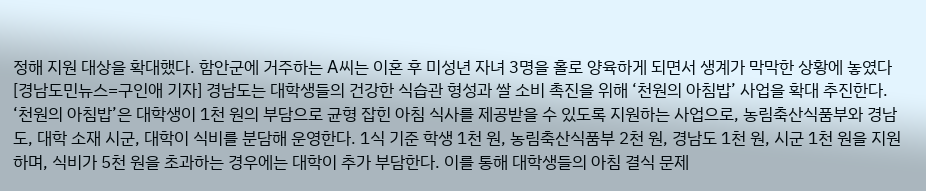정해 지원 대상을 확대했다. 함안군에 거주하는 A씨는 이혼 후 미성년 자녀 3명을 홀로 양육하게 되면서 생계가 막막한 상황에 놓였다
[경남도민뉴스=구인애 기자] 경남도는 대학생들의 건강한 식습관 형성과 쌀 소비 촉진을 위해 ‘천원의 아침밥’ 사업을 확대 추진한다. ‘천원의 아침밥’은 대학생이 1천 원의 부담으로 균형 잡힌 아침 식사를 제공받을 수 있도록 지원하는 사업으로, 농림축산식품부와 경남도, 대학 소재 시군, 대학이 식비를 분담해 운영한다. 1식 기준 학생 1천 원, 농림축산식품부 2천 원, 경남도 1천 원, 시군 1천 원을 지원하며, 식비가 5천 원을 초과하는 경우에는 대학이 추가 부담한다. 이를 통해 대학생들의 아침 결식 문제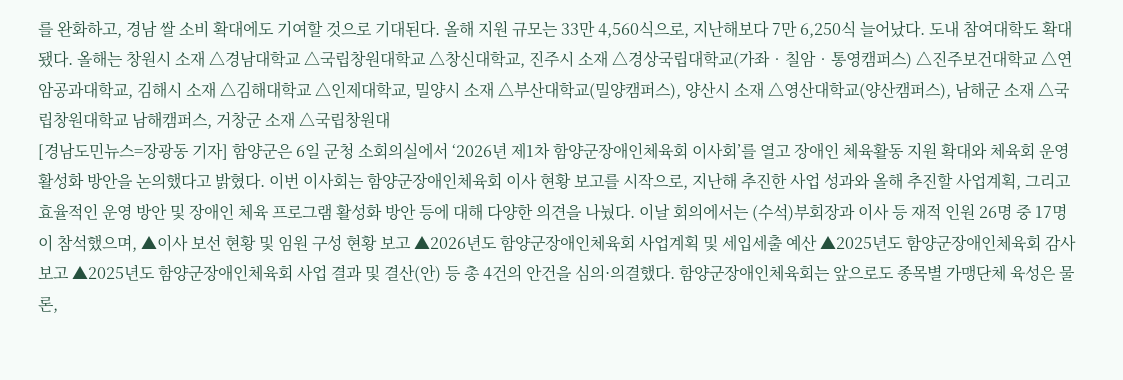를 완화하고, 경남 쌀 소비 확대에도 기여할 것으로 기대된다. 올해 지원 규모는 33만 4,560식으로, 지난해보다 7만 6,250식 늘어났다. 도내 참여대학도 확대됐다. 올해는 창원시 소재 △경남대학교 △국립창원대학교 △창신대학교, 진주시 소재 △경상국립대학교(가좌‧칠암‧통영캠퍼스) △진주보건대학교 △연암공과대학교, 김해시 소재 △김해대학교 △인제대학교, 밀양시 소재 △부산대학교(밀양캠퍼스), 양산시 소재 △영산대학교(양산캠퍼스), 남해군 소재 △국립창원대학교 남해캠퍼스, 거창군 소재 △국립창원대
[경남도민뉴스=장광동 기자] 함양군은 6일 군청 소회의실에서 ‘2026년 제1차 함양군장애인체육회 이사회’를 열고 장애인 체육활동 지원 확대와 체육회 운영 활성화 방안을 논의했다고 밝혔다. 이번 이사회는 함양군장애인체육회 이사 현황 보고를 시작으로, 지난해 추진한 사업 성과와 올해 추진할 사업계획, 그리고 효율적인 운영 방안 및 장애인 체육 프로그램 활성화 방안 등에 대해 다양한 의견을 나눴다. 이날 회의에서는 (수석)부회장과 이사 등 재적 인원 26명 중 17명이 참석했으며, ▲이사 보선 현황 및 임원 구성 현황 보고 ▲2026년도 함양군장애인체육회 사업계획 및 세입세출 예산 ▲2025년도 함양군장애인체육회 감사보고 ▲2025년도 함양군장애인체육회 사업 결과 및 결산(안) 등 총 4건의 안건을 심의·의결했다. 함양군장애인체육회는 앞으로도 종목별 가맹단체 육성은 물론,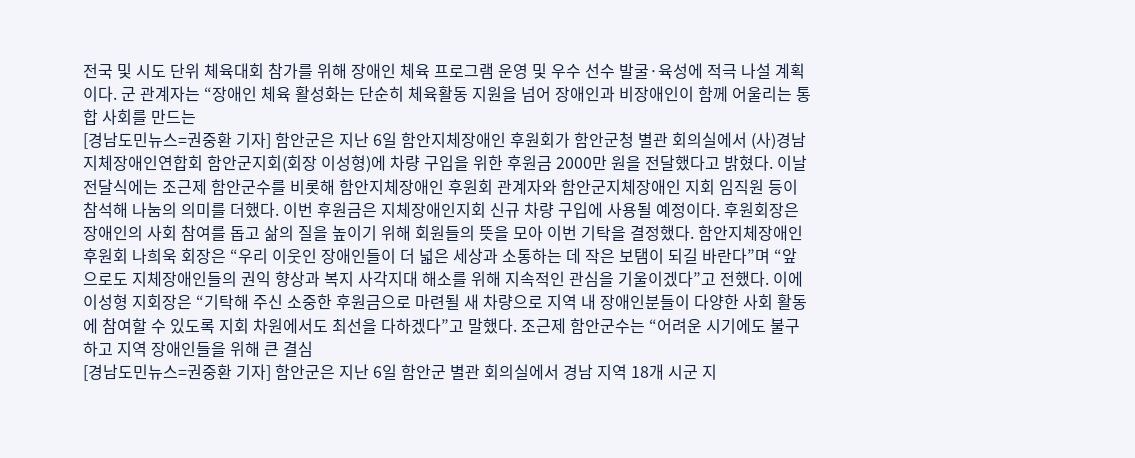전국 및 시도 단위 체육대회 참가를 위해 장애인 체육 프로그램 운영 및 우수 선수 발굴·육성에 적극 나설 계획이다. 군 관계자는 “장애인 체육 활성화는 단순히 체육활동 지원을 넘어 장애인과 비장애인이 함께 어울리는 통합 사회를 만드는
[경남도민뉴스=권중환 기자] 함안군은 지난 6일 함안지체장애인 후원회가 함안군청 별관 회의실에서 (사)경남지체장애인연합회 함안군지회(회장 이성형)에 차량 구입을 위한 후원금 2000만 원을 전달했다고 밝혔다. 이날 전달식에는 조근제 함안군수를 비롯해 함안지체장애인 후원회 관계자와 함안군지체장애인 지회 임직원 등이 참석해 나눔의 의미를 더했다. 이번 후원금은 지체장애인지회 신규 차량 구입에 사용될 예정이다. 후원회장은 장애인의 사회 참여를 돕고 삶의 질을 높이기 위해 회원들의 뜻을 모아 이번 기탁을 결정했다. 함안지체장애인 후원회 나희욱 회장은 “우리 이웃인 장애인들이 더 넓은 세상과 소통하는 데 작은 보탬이 되길 바란다”며 “앞으로도 지체장애인들의 권익 향상과 복지 사각지대 해소를 위해 지속적인 관심을 기울이겠다”고 전했다. 이에 이성형 지회장은 “기탁해 주신 소중한 후원금으로 마련될 새 차량으로 지역 내 장애인분들이 다양한 사회 활동에 참여할 수 있도록 지회 차원에서도 최선을 다하겠다”고 말했다. 조근제 함안군수는 “어려운 시기에도 불구하고 지역 장애인들을 위해 큰 결심
[경남도민뉴스=권중환 기자] 함안군은 지난 6일 함안군 별관 회의실에서 경남 지역 18개 시군 지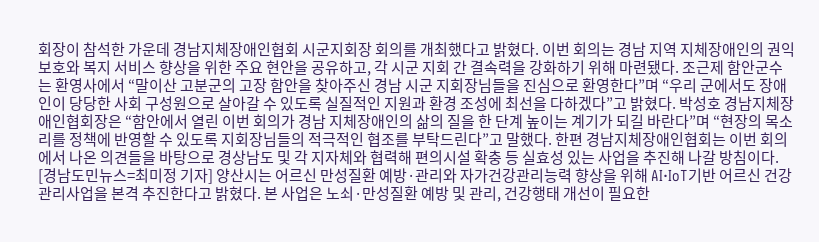회장이 참석한 가운데 경남지체장애인협회 시군지회장 회의를 개최했다고 밝혔다. 이번 회의는 경남 지역 지체장애인의 권익 보호와 복지 서비스 향상을 위한 주요 현안을 공유하고, 각 시군 지회 간 결속력을 강화하기 위해 마련됐다. 조근제 함안군수는 환영사에서 “말이산 고분군의 고장 함안을 찾아주신 경남 시군 지회장님들을 진심으로 환영한다”며 “우리 군에서도 장애인이 당당한 사회 구성원으로 살아갈 수 있도록 실질적인 지원과 환경 조성에 최선을 다하겠다”고 밝혔다. 박성호 경남지체장애인협회장은 “함안에서 열린 이번 회의가 경남 지체장애인의 삶의 질을 한 단계 높이는 계기가 되길 바란다”며 “현장의 목소리를 정책에 반영할 수 있도록 지회장님들의 적극적인 협조를 부탁드린다”고 말했다. 한편 경남지체장애인협회는 이번 회의에서 나온 의견들을 바탕으로 경상남도 및 각 지자체와 협력해 편의시설 확충 등 실효성 있는 사업을 추진해 나갈 방침이다.
[경남도민뉴스=최미정 기자] 양산시는 어르신 만성질환 예방·관리와 자가건강관리능력 향상을 위해 AI·IoT기반 어르신 건강관리사업을 본격 추진한다고 밝혔다. 본 사업은 노쇠·만성질환 예방 및 관리, 건강행태 개선이 필요한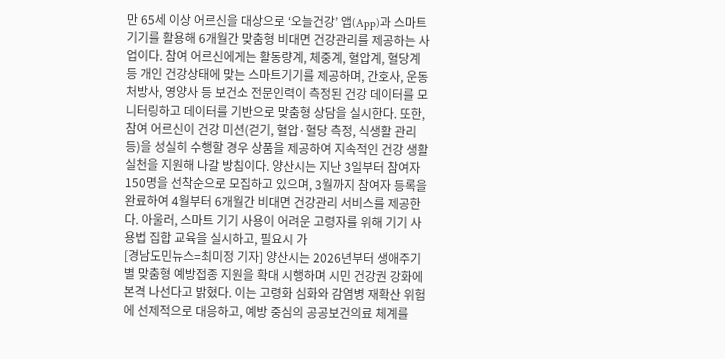만 65세 이상 어르신을 대상으로 ‘오늘건강’ 앱(App)과 스마트 기기를 활용해 6개월간 맞춤형 비대면 건강관리를 제공하는 사업이다. 참여 어르신에게는 활동량계, 체중계, 혈압계, 혈당계 등 개인 건강상태에 맞는 스마트기기를 제공하며, 간호사, 운동처방사, 영양사 등 보건소 전문인력이 측정된 건강 데이터를 모니터링하고 데이터를 기반으로 맞춤형 상담을 실시한다. 또한, 참여 어르신이 건강 미션(걷기, 혈압·혈당 측정, 식생활 관리 등)을 성실히 수행할 경우 상품을 제공하여 지속적인 건강 생활 실천을 지원해 나갈 방침이다. 양산시는 지난 3일부터 참여자 150명을 선착순으로 모집하고 있으며, 3월까지 참여자 등록을 완료하여 4월부터 6개월간 비대면 건강관리 서비스를 제공한다. 아울러, 스마트 기기 사용이 어려운 고령자를 위해 기기 사용법 집합 교육을 실시하고, 필요시 가
[경남도민뉴스=최미정 기자] 양산시는 2026년부터 생애주기별 맞춤형 예방접종 지원을 확대 시행하며 시민 건강권 강화에 본격 나선다고 밝혔다. 이는 고령화 심화와 감염병 재확산 위험에 선제적으로 대응하고, 예방 중심의 공공보건의료 체계를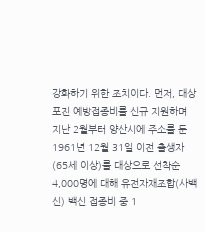강화하기 위한 조치이다. 먼저, 대상포진 예방접종비를 신규 지원하며 지난 2월부터 양산시에 주소를 둔 1961년 12월 31일 이전 출생자(65세 이상)를 대상으로 선착순 4,000명에 대해 유전자재조합(사백신) 백신 접종비 중 1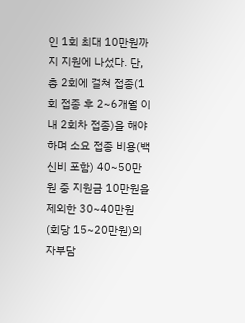인 1회 최대 10만원까지 지원에 나섰다. 단, 총 2회에 걸쳐 접종(1회 접종 후 2~6개월 이내 2회차 접종)을 해야 하며 소요 접종 비용(백신비 포함) 40~50만원 중 지원금 10만원을 제외한 30~40만원 (회당 15~20만원)의 자부담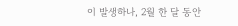이 발생하나, 2월 한 달 동안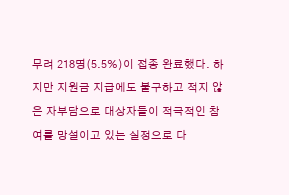무려 218명(5.5%)이 접종 완료했다. 하지만 지원금 지급에도 불구하고 적지 않은 자부담으로 대상자들이 적극적인 참여를 망설이고 있는 실정으로 다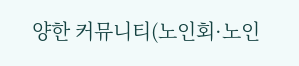양한 커뮤니티(노인회·노인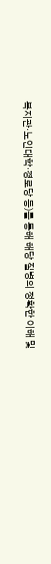복지관·노인대학·경로당 등)를 통해 해당 질병의 정확한 이해 및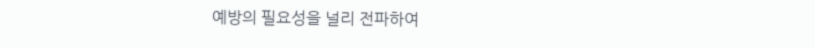예방의 필요성을 널리 전파하여